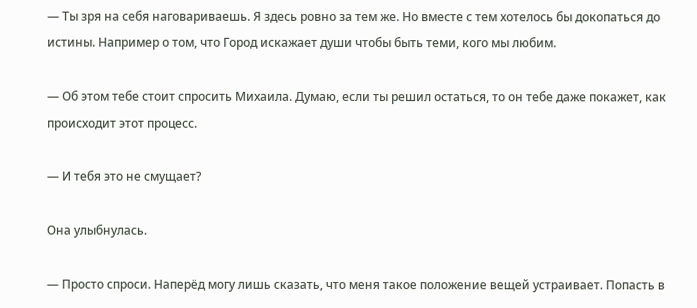— Ты зря на себя наговариваешь. Я здесь ровно за тем же. Но вместе с тем хотелось бы докопаться до истины. Например о том, что Город искажает души чтобы быть теми, кого мы любим.

— Об этом тебе стоит спросить Михаила. Думаю, если ты решил остаться, то он тебе даже покажет, как происходит этот процесс.

— И тебя это не смущает?

Она улыбнулась.

— Просто спроси. Наперёд могу лишь сказать, что меня такое положение вещей устраивает. Попасть в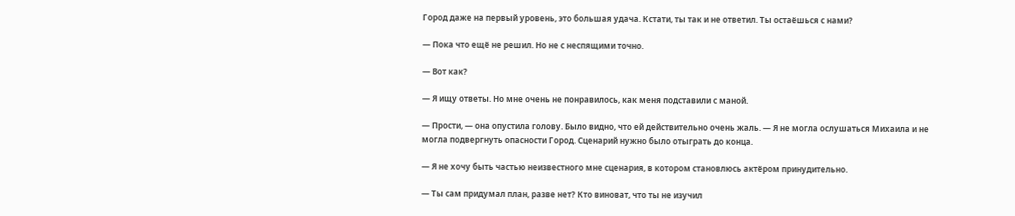Город даже на первый уровень, это большая удача. Кстати, ты так и не ответил. Ты остаёшься с нами?

— Пока что ещё не решил. Но не с неспящими точно.

— Вот как?

— Я ищу ответы. Но мне очень не понравилось, как меня подставили с маной.

— Прости, — она опустила голову. Было видно, что ей действительно очень жаль. — Я не могла ослушаться Михаила и не могла подвергнуть опасности Город. Сценарий нужно было отыграть до конца.

— Я не хочу быть частью неизвестного мне сценария, в котором становлюсь актёром принудительно.

— Ты сам придумал план, разве нет? Кто виноват, что ты не изучил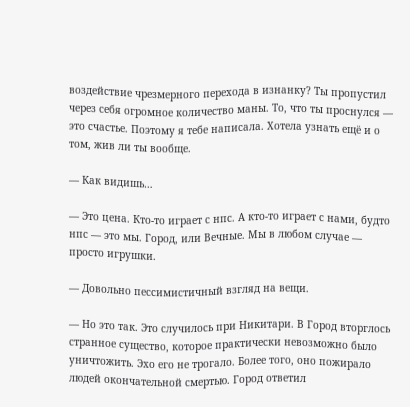воздействие чрезмерного перехода в изнанку? Ты пропустил через себя огромное количество маны. То, что ты проснулся — это счастье. Поэтому я тебе написала. Хотела узнать ещё и о том, жив ли ты вообще.

— Как видишь…

— Это цена. Кто-то играет с нпс. А кто-то играет с нами, будто нпс — это мы. Город, или Вечные. Мы в любом случае — просто игрушки.

— Довольно пессимистичный взгляд на вещи.

— Но это так. Это случилось при Никитари. В Город вторглось странное существо, которое практически невозможно было уничтожить. Эхо его не трогало. Более того, оно пожирало людей окончательной смертью. Город ответил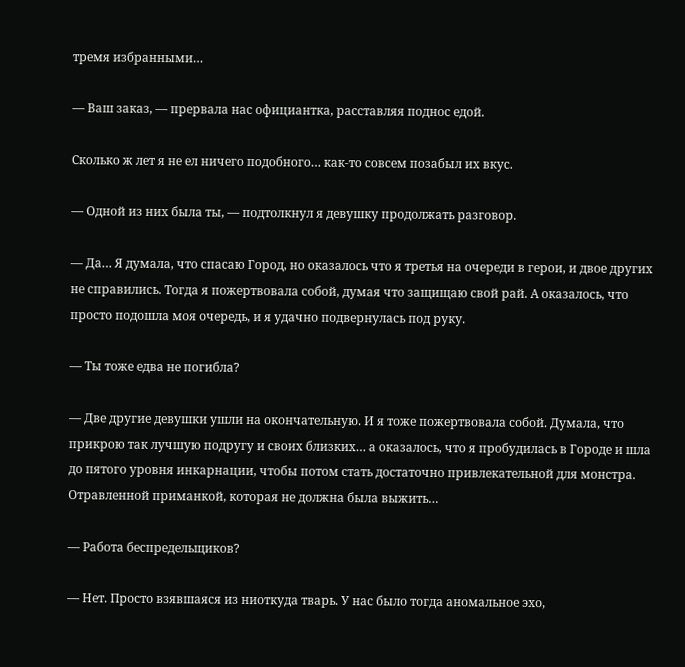тремя избранными…

— Ваш заказ, — прервала нас официантка, расставляя поднос едой.

Сколько ж лет я не ел ничего подобного… как-то совсем позабыл их вкус.

— Одной из них была ты, — подтолкнул я девушку продолжать разговор.

— Да… Я думала, что спасаю Город, но оказалось что я третья на очереди в герои, и двое других не справились. Тогда я пожертвовала собой, думая что защищаю свой рай. А оказалось, что просто подошла моя очередь, и я удачно подвернулась под руку.

— Ты тоже едва не погибла?

— Две другие девушки ушли на окончательную. И я тоже пожертвовала собой. Думала, что прикрою так лучшую подругу и своих близких… а оказалось, что я пробудилась в Городе и шла до пятого уровня инкарнации, чтобы потом стать достаточно привлекательной для монстра. Отравленной приманкой, которая не должна была выжить…

— Работа беспредельщиков?

— Нет. Просто взявшаяся из ниоткуда тварь. У нас было тогда аномальное эхо,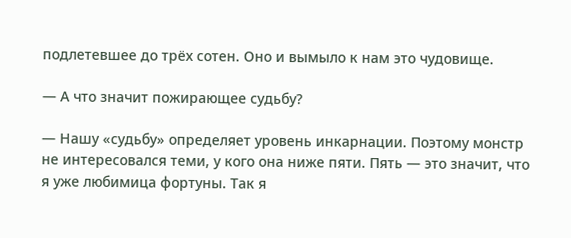подлетевшее до трёх сотен. Оно и вымыло к нам это чудовище.

— А что значит пожирающее судьбу?

— Нашу «судьбу» определяет уровень инкарнации. Поэтому монстр не интересовался теми, у кого она ниже пяти. Пять — это значит, что я уже любимица фортуны. Так я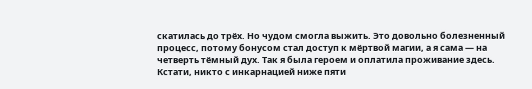скатилась до трёх. Но чудом смогла выжить. Это довольно болезненный процесс, потому бонусом стал доступ к мёртвой магии, а я сама — на четверть тёмный дух. Так я была героем и оплатила проживание здесь. Кстати, никто с инкарнацией ниже пяти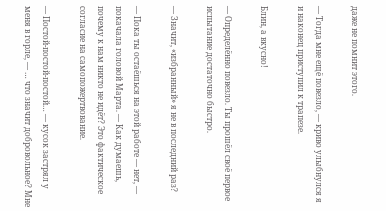даже не помнит этого.

— Тогда мне ещё повезло, — криво улыбнулся я и наконец приступил к трапезе.

Блин, а вкусно!

— Определённо повезло. Ты прошёл своё первое испытание достаточно быстро.

— Значит, «избранный» я не в последний раз?

— Пока ты остаёшься на этой работе — нет, — покачала головой Марта. — Как думаешь, почему к нам никто не идёт? Это фактическое согласие на самопожертвование.

— Постой-постой-постой… — кусок застрял у меня в горле, — … что значит добровольное? Мне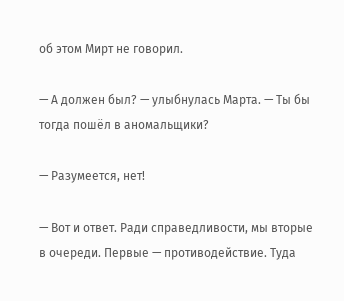об этом Мирт не говорил.

— А должен был? — улыбнулась Марта. — Ты бы тогда пошёл в аномальщики?

— Разумеется, нет!

— Вот и ответ. Ради справедливости, мы вторые в очереди. Первые — противодействие. Туда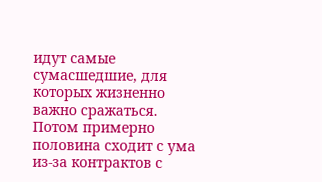идут самые сумасшедшие, для которых жизненно важно сражаться. Потом примерно половина сходит с ума из-за контрактов с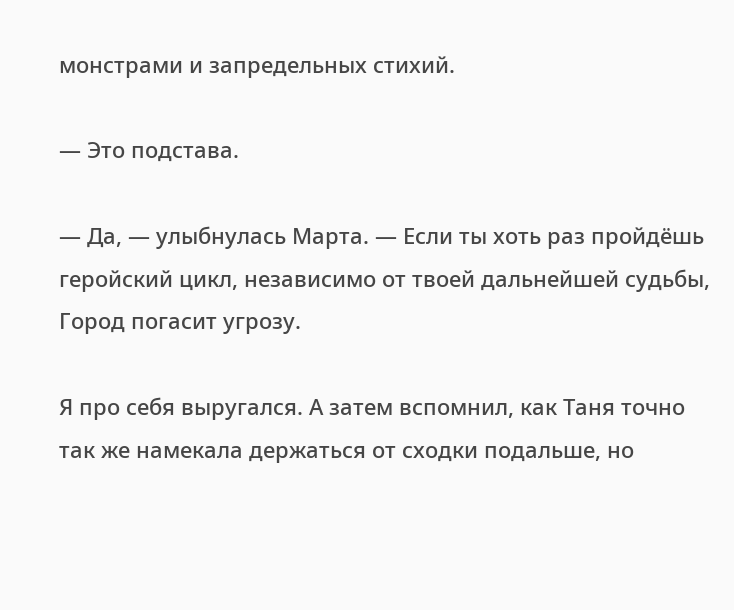монстрами и запредельных стихий.

— Это подстава.

— Да, — улыбнулась Марта. — Если ты хоть раз пройдёшь геройский цикл, независимо от твоей дальнейшей судьбы, Город погасит угрозу.

Я про себя выругался. А затем вспомнил, как Таня точно так же намекала держаться от сходки подальше, но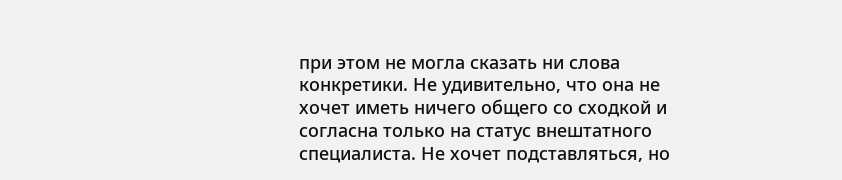при этом не могла сказать ни слова конкретики. Не удивительно, что она не хочет иметь ничего общего со сходкой и согласна только на статус внештатного специалиста. Не хочет подставляться, но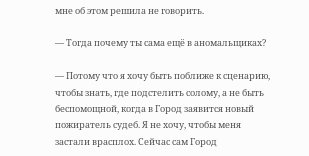мне об этом решила не говорить.

— Тогда почему ты сама ещё в аномальщиках?

— Потому что я хочу быть поближе к сценарию, чтобы знать, где подстелить солому, а не быть беспомощной, когда в Город заявится новый пожиратель судеб. Я не хочу, чтобы меня застали врасплох. Сейчас сам Город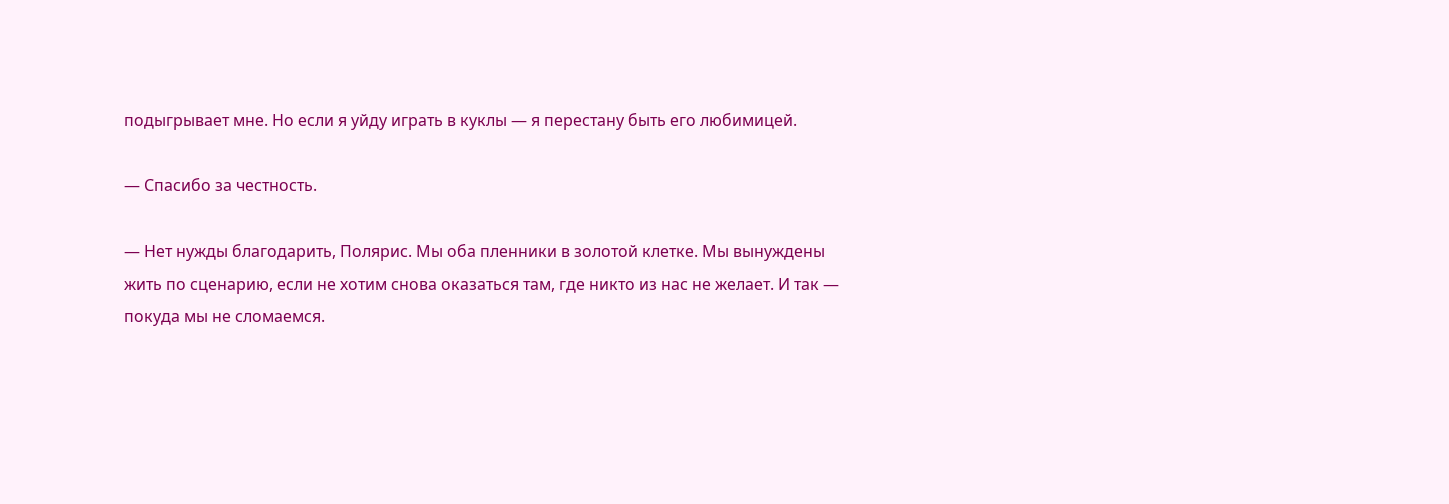подыгрывает мне. Но если я уйду играть в куклы — я перестану быть его любимицей.

— Спасибо за честность.

— Нет нужды благодарить, Полярис. Мы оба пленники в золотой клетке. Мы вынуждены жить по сценарию, если не хотим снова оказаться там, где никто из нас не желает. И так — покуда мы не сломаемся.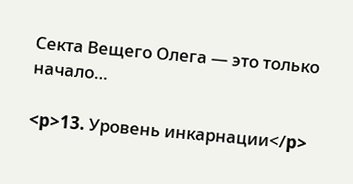Секта Вещего Олега — это только начало…

<p>13. Уровень инкарнации</p>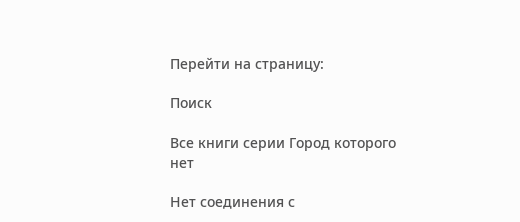Перейти на страницу:

Поиск

Все книги серии Город которого нет

Нет соединения с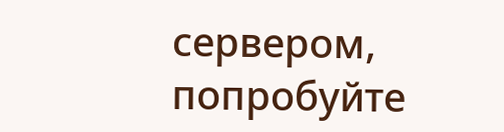сервером, попробуйте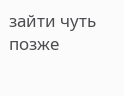зайти чуть позже